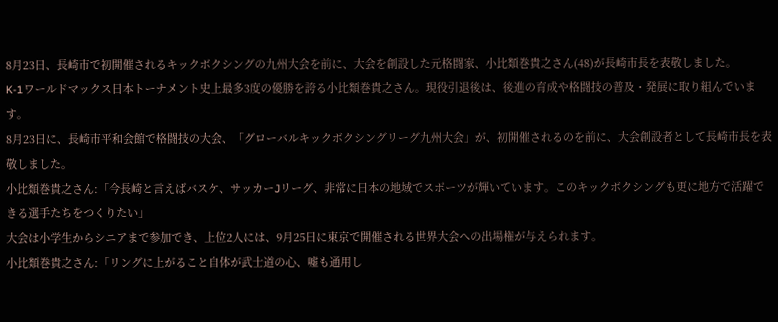8月23日、長崎市で初開催されるキックボクシングの九州大会を前に、大会を創設した元格闘家、小比類巻貴之さん(48)が長崎市長を表敬しました。
K-1ワールドマックス日本トーナメント史上最多3度の優勝を誇る小比類巻貴之さん。現役引退後は、後進の育成や格闘技の普及・発展に取り組んでいます。
8月23日に、長崎市平和会館で格闘技の大会、「グローバルキックボクシングリーグ九州大会」が、初開催されるのを前に、大会創設者として長崎市長を表敬しました。
小比類巻貴之さん:「今長崎と言えばバスケ、サッカーJリーグ、非常に日本の地域でスポーツが輝いています。このキックボクシングも更に地方で活躍できる選手たちをつくりたい」
大会は小学生からシニアまで参加でき、上位2人には、9月25日に東京で開催される世界大会への出場権が与えられます。
小比類巻貴之さん:「リングに上がること自体が武士道の心、嘘も通用し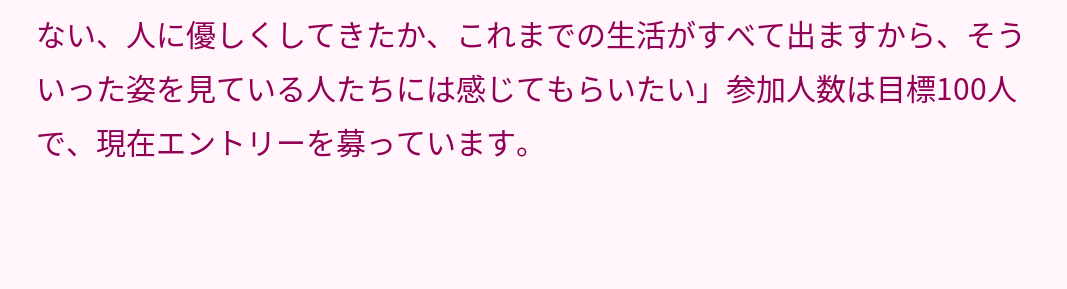ない、人に優しくしてきたか、これまでの生活がすべて出ますから、そういった姿を見ている人たちには感じてもらいたい」参加人数は目標100人で、現在エントリーを募っています。